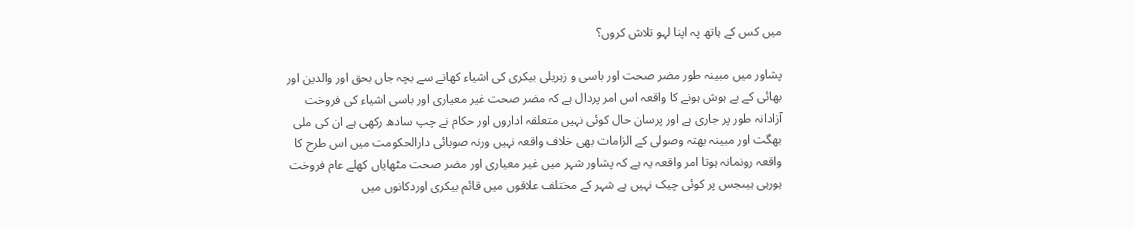میں کس کے ہاتھ پہ اپنا لہو تلاش کروں؟

پشاور میں مبینہ طور مضر صحت اور باسی و زہریلی بیکری کی اشیاء کھانے سے بچہ جاں بحق اور والدین اور بھائی کے بے ہوش ہونے کا واقعہ اس امر پردال ہے کہ مضر صحت غیر معیاری اور باسی اشیاء کی فروخت آزادانہ طور پر جاری ہے اور پرسان حال کوئی نہیں متعلقہ اداروں اور حکام نے چپ سادھ رکھی ہے ان کی ملی بھگت اور مبینہ بھتہ وصولی کے الزامات بھی خلاف واقعہ نہیں ورنہ صوبائی دارالحکومت میں اس طرح کا واقعہ رونمانہ ہوتا امر واقعہ یہ ہے کہ پشاور شہر میں غیر معیاری اور مضر صحت مٹھایاں کھلے عام فروخت ہورہی ہیںجس پر کوئی چیک نہیں ہے شہر کے مختلف علاقوں میں قائم بیکری اوردکانوں میں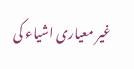غیر معیاری اشیاء کی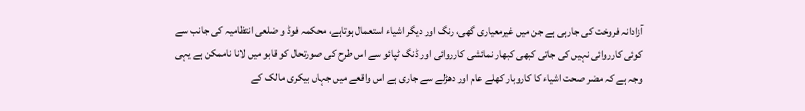آزادانہ فروخت کی جارہی ہے جن میں غیرمعیاری گھی، رنگ اور دیگر اشیاء استعمال ہوتاہے، محکمہ فوڈ و ضلعی انتظامیہ کی جانب سے کوئی کارروائی نہیں کی جاتی کبھی کبھار نمائشی کارروائی اور ڈنگ ٹپائو سے اس طرح کی صورتحال کو قابو میں لانا ناممکن ہے یہی وجہ ہے کہ مضر صحت اشیاء کا کاروبار کھلے عام اور دھڑلے سے جاری ہے اس واقعے میں جہاں بیکری مالک کے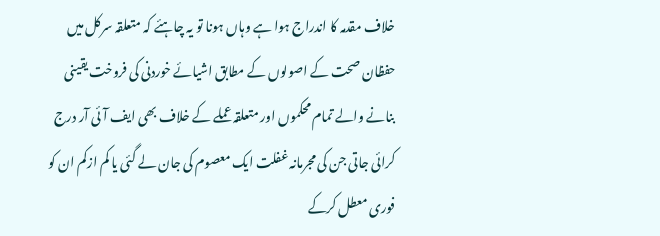خلاف مقدمہ کا اندراج ہوا ہے وہاں ہونا تو یہ چاہئے کہ متعلقہ سرکل میں حفظان صحت کے اصولوں کے مطابق اشیائے خوردنی کی فروخت یقینی بنانے والے تمام محکموں اور متعلقہ عملے کے خلاف بھی ایف آئی آر درج کرائی جاتی جن کی مجرمانہ غفلت ایک معصوم کی جان لے گئی یا کم ازکم ان کو فوری معطل کرکے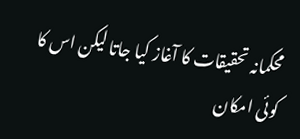محکمانہ تحقیقات کا آغاز کیا جاتا لیکن اس کا کوئی امکان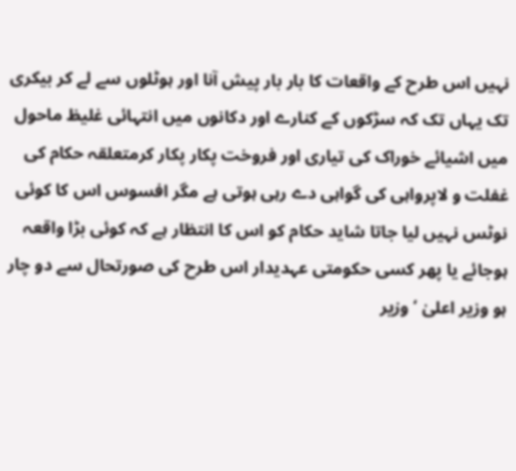نہیں اس طرح کے واقعات کا بار بار پیش آنا اور ہوٹلوں سے لے کر بیکری تک یہاں تک کہ سڑکوں کے کنارے اور دکانوں میں انتہائی غلیظ ماحول میں اشیائے خوراک کی تیاری اور فروخت پکار پکار کرمتعلقہ حکام کی غفلت و لاپرواہی کی گواہی دے رہی ہوتی ہے مگر افسوس اس کا کوئی نوٹس نہیں لیا جاتا شاید حکام کو اس کا انتظار ہے کہ کوئی بڑا واقعہ ہوجائے یا پھر کسی حکومتی عہدیدار اس طرح کی صورتحال سے دو چار ہو وزیر اعلیٰ ‘ وزیر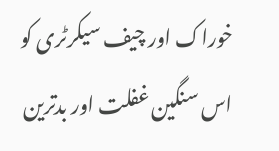خوراک اور چیف سیکرٹری کو اس سنگین غفلت اور بدترین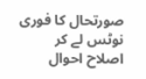صورتحال کا فوری نوٹس لے کر اصلاح احوال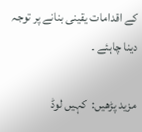کے اقدامات یقینی بنانے پر توجہ دینا چاہئے ۔

مزید پڑھیں:  کہیں لوڈ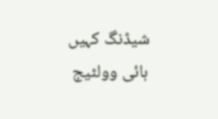شیڈنگ کہیں ہائی وولٹیج